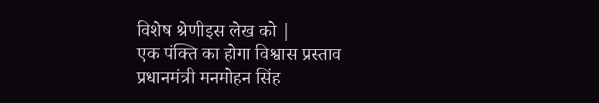विशेष श्रेणीइस लेख को |
एक पंक्ति का होगा विश्वास प्रस्ताव
प्रधानमंत्री मनमोहन सिंह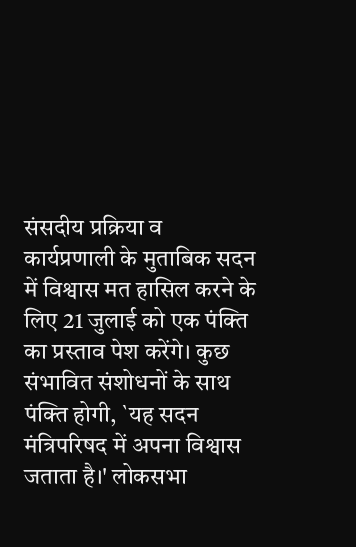संसदीय प्रक्रिया व कार्यप्रणाली के मुताबिक सदन में विश्वास मत हासिल करने के लिए 21 जुलाई को एक पंक्ति का प्रस्ताव पेश करेंगे। कुछ संभावित संशोधनों के साथ पंक्ति होगी, `यह सदन मंत्रिपरिषद में अपना विश्वास जताता है।' लोकसभा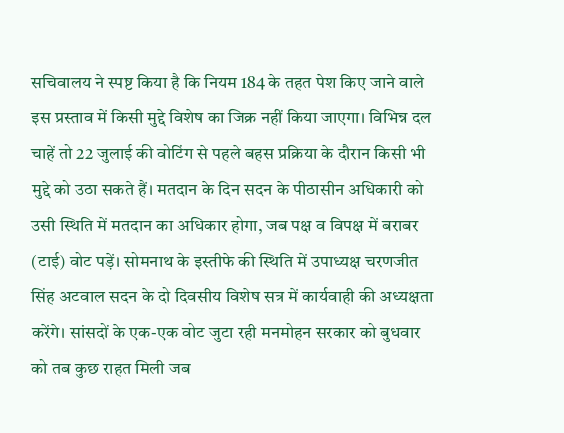सचिवालय ने स्पष्ट किया है कि नियम 184 के तहत पेश किए जाने वाले इस प्रस्ताव में किसी मुद्दे विशेष का जिक्र नहीं किया जाएगा। विभिन्न दल चाहें तो 22 जुलाई की वोटिंग से पहले बहस प्रक्रिया के दौरान किसी भी मुद्दे को उठा सकते हैं। मतदान के दिन सदन के पीठासीन अधिकारी को उसी स्थिति में मतदान का अधिकार होगा, जब पक्ष व विपक्ष में बराबर (टाई) वोट पड़ें। सोमनाथ के इस्तीफे की स्थिति में उपाध्यक्ष चरणजीत सिंह अटवाल सदन के दो दिवसीय विशेष सत्र में कार्यवाही की अध्यक्षता करेंगे। सांसदों के एक-एक वोट जुटा रही मनमोहन सरकार को बुधवार को तब कुछ राहत मिली जब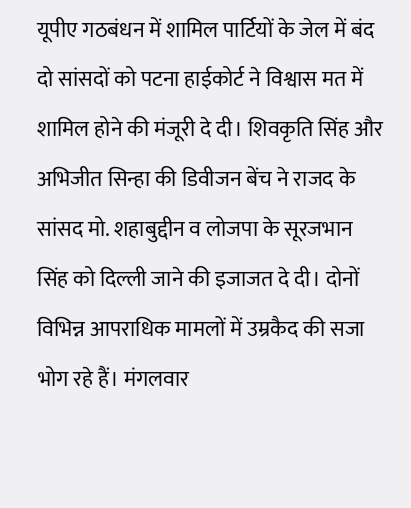यूपीए गठबंधन में शामिल पार्टियों के जेल में बंद दो सांसदों को पटना हाईकोर्ट ने विश्वास मत में शामिल होने की मंजूरी दे दी। शिवकृति सिंह और अभिजीत सिन्हा की डिवीजन बेंच ने राजद के सांसद मो. शहाबुद्दीन व लोजपा के सूरजभान सिंह को दिल्ली जाने की इजाजत दे दी। दोनों विभिन्न आपराधिक मामलों में उम्रकैद की सजा भोग रहे हैं। मंगलवार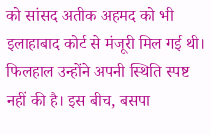को सांसद अतीक अहमद को भी इलाहाबाद कोर्ट से मंजूरी मिल गई थी। फिलहाल उन्होंने अपनी स्थिति स्पष्ट नहीं की है। इस बीच, बसपा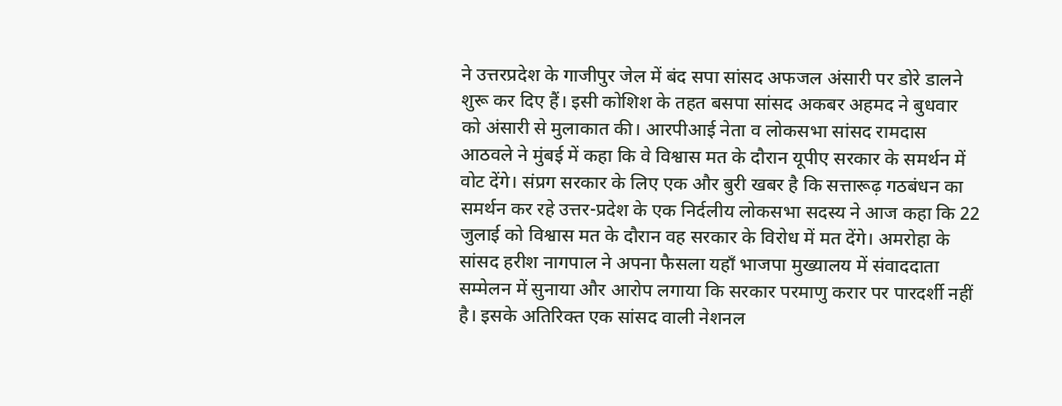ने उत्तरप्रदेश के गाजीपुर जेल में बंद सपा सांसद अफजल अंसारी पर डोरे डालने शुरू कर दिए हैं। इसी कोशिश के तहत बसपा सांसद अकबर अहमद ने बुधवार को अंसारी से मुलाकात की। आरपीआई नेता व लोकसभा सांसद रामदास आठवले ने मुंबई में कहा कि वे विश्वास मत के दौरान यूपीए सरकार के समर्थन में वोट देंगे। संप्रग सरकार के लिए एक और बुरी खबर है कि सत्तारूढ़ गठबंधन का समर्थन कर रहे उत्तर-प्रदेश के एक निर्दलीय लोकसभा सदस्य ने आज कहा कि 22 जुलाई को विश्वास मत के दौरान वह सरकार के विरोध में मत देंगे। अमरोहा के सांसद हरीश नागपाल ने अपना फैसला यहाँ भाजपा मुख्यालय में संवाददाता सम्मेलन में सुनाया और आरोप लगाया कि सरकार परमाणु करार पर पारदर्शी नहीं है। इसके अतिरिक्त एक सांसद वाली नेशनल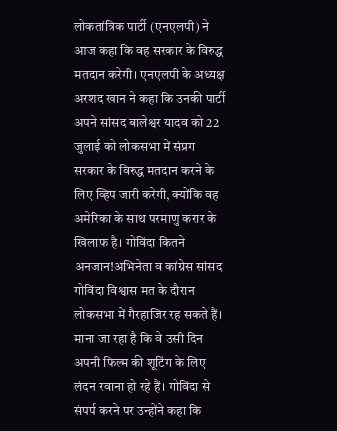लोकतांत्रिक पार्टी (एनएलपी) ने आज कहा कि वह सरकार के विरुद्ध मतदान करेगी। एनएलपी के अध्यक्ष अरशद खान ने कहा कि उनकी पार्टी अपने सांसद बालेश्वर यादव को 22 जुलाई को लोकसभा में संप्रग सरकार के विरुद्ध मतदान करने के लिए व्हिप जारी करेगी, क्योंकि वह अमेरिका के साथ परमाणु करार के खिलाफ है। गोविंदा कितने अनजान!अभिनेता व कांग्रेस सांसद गोविंदा विश्वास मत के दौरान लोकसभा में गैरहाजिर रह सकते हैं। माना जा रहा है कि वे उसी दिन अपनी फिल्म की शूटिंग के लिए लंदन रवाना हो रहे हैं। गोविंदा से संपर्प करने पर उन्होंने कहा कि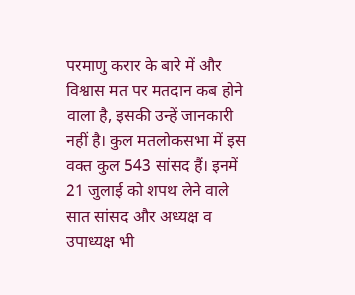परमाणु करार के बारे में और विश्वास मत पर मतदान कब होने वाला है, इसकी उन्हें जानकारी नहीं है। कुल मतलोकसभा में इस वक्त कुल 543 सांसद हैं। इनमें 21 जुलाई को शपथ लेने वाले सात सांसद और अध्यक्ष व उपाध्यक्ष भी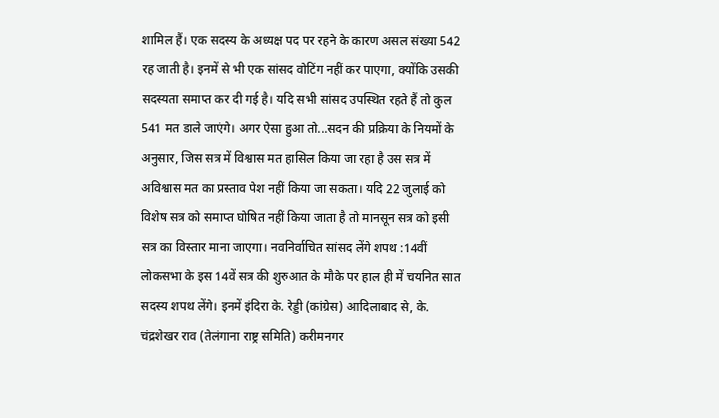शामिल हैं। एक सदस्य के अध्यक्ष पद पर रहने के कारण असल संख्या 542 रह जाती है। इनमें से भी एक सांसद वोटिंग नहीं कर पाएगा, क्योंकि उसकी सदस्यता समाप्त कर दी गई है। यदि सभी सांसद उपस्थित रहते हैं तो कुल 541 मत डाले जाएंगे। अगर ऐसा हुआ तो...सदन की प्रक्रिया के नियमों के अनुसार, जिस सत्र में विश्वास मत हासिल किया जा रहा है उस सत्र में अविश्वास मत का प्रस्ताव पेश नहीं किया जा सकता। यदि 22 जुलाई को विशेष सत्र को समाप्त घोषित नहीं किया जाता है तो मानसून सत्र को इसी सत्र का विस्तार माना जाएगा। नवनिर्वाचित सांसद लेंगे शपथ :14वीं लोकसभा के इस 14वें सत्र की शुरुआत के मौके पर हाल ही में चयनित सात सदस्य शपथ लेंगे। इनमें इंदिरा के. रेड्डी (कांग्रेस) आदिलाबाद से, के. चंद्रशेखर राव (तेलंगाना राष्ट्र समिति) करीमनगर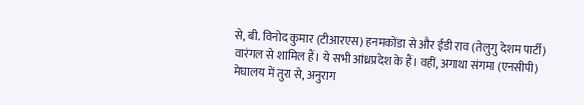से, बी. विनोद कुमार (टीआरएस) हनमकोंडा से और ईडी राव (तेलुगु देशम पार्टी) वारंगल से शामिल हैं। ये सभी आंध्रप्रदेश के हैं। वहीं, अगाथा संगमा (एनसीपी) मेघालय में तुरा से, अनुराग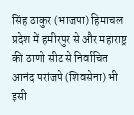सिंह ठाकुर (भाजपा) हिमाचल प्रदेश में हमीरपुर से और महाराष्ट्र की ठाणो सीट से निर्वाचित आनंद परांजपे (शिवसेना) भी इसी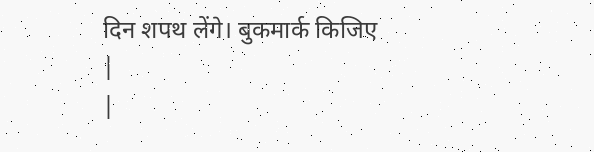दिन शपथ लेंगे। बुकमार्क किजिए
|
|